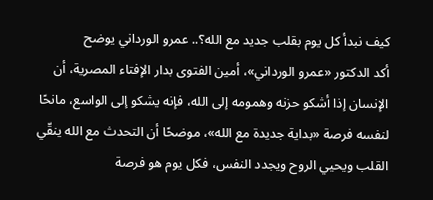كيف نبدأ كل يوم بقلب جديد مع الله؟.. عمرو الورداني يوضح
أكد الدكتور «عمرو الورداني»، أمين الفتوى بدار الإفتاء المصرية، أن الإنسان إذا أشكو حزنه وهمومه إلى الله، فإنه يشكو إلى الواسع، مانحًا لنفسه فرصة «بداية جديدة مع الله»، موضحًا أن التحدث مع الله ينقّي القلب ويحيي الروح ويجدد النفس، فكل يوم هو فرصة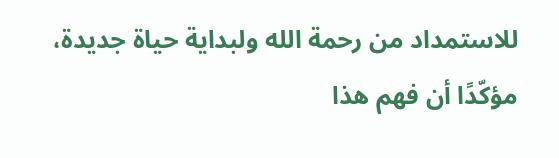للاستمداد من رحمة الله ولبداية حياة جديدة، مؤكّدًا أن فهم هذا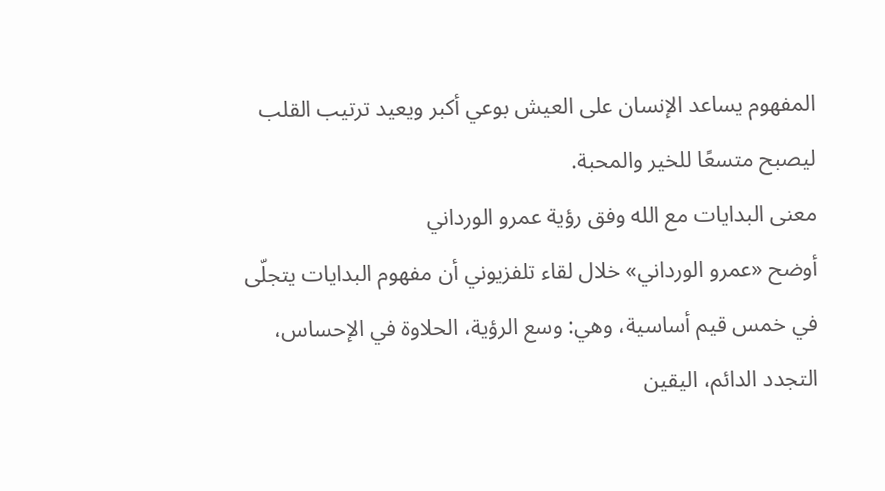المفهوم يساعد الإنسان على العيش بوعي أكبر ويعيد ترتيب القلب ليصبح متسعًا للخير والمحبة.
معنى البدايات مع الله وفق رؤية عمرو الورداني
أوضح «عمرو الورداني» خلال لقاء تلفزيوني أن مفهوم البدايات يتجلّى في خمس قيم أساسية، وهي: وسع الرؤية، الحلاوة في الإحساس، التجدد الدائم، اليقين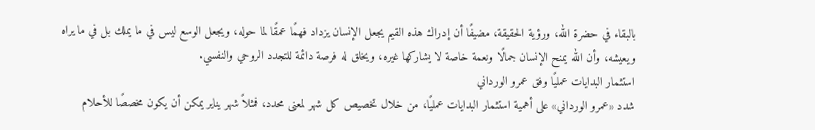بالبقاء في حضرة الله، ورؤية الحقيقة، مضيفًا أن إدراك هذه القيم يجعل الإنسان يزداد فهمًا عمقًا لما حوله، ويجعل الوسع ليس في ما يملك بل في ما يراه ويعيشه، وأن الله يمنح الإنسان جمالًا ونعمة خاصة لا يشاركها غيره، ويخلق له فرصة دائمة للتجدد الروحي والنفسي.
استثمار البدايات عمليًا وفق عمرو الورداني
شدد «عمرو الورداني» على أهمية استثمار البدايات عمليًا، من خلال تخصيص كل شهر لمعنى محدد، فمثلاً شهر يناير يمكن أن يكون مخصصًا للأحلام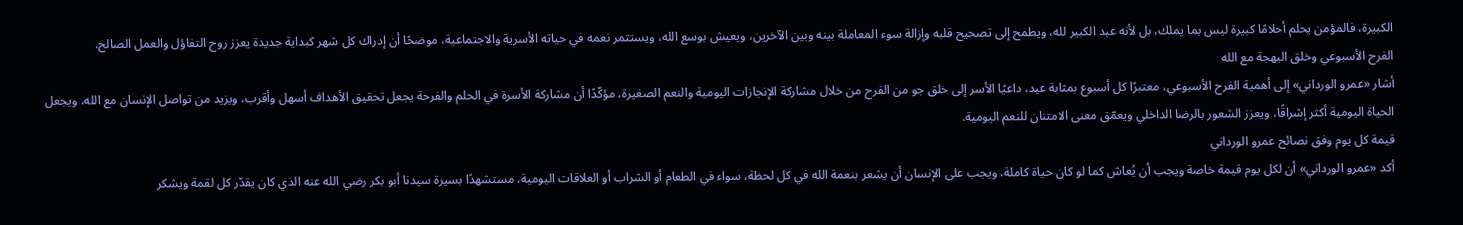الكبيرة، فالمؤمن يحلم أحلامًا كبيرة ليس بما يملك، بل لأنه عبد الكبير لله، ويطمح إلى تصحيح قلبه وإزالة سوء المعاملة بينه وبين الآخرين، ويعيش بوسع الله، ويستثمر نعمه في حياته الأسرية والاجتماعية، موضحًا أن إدراك كل شهر كبداية جديدة يعزز روح التفاؤل والعمل الصالح.
الفرح الأسبوعي وخلق البهجة مع الله
أشار «عمرو الورداني» إلى أهمية الفرح الأسبوعي، معتبرًا كل أسبوع بمثابة عيد، داعيًا الأسر إلى خلق جو من الفرح من خلال مشاركة الإنجازات اليومية والنعم الصغيرة، مؤكّدًا أن مشاركة الأسرة في الحلم والفرحة يجعل تحقيق الأهداف أسهل وأقرب، ويزيد من تواصل الإنسان مع الله، ويجعل الحياة اليومية أكثر إشراقًا، ويعزز الشعور بالرضا الداخلي ويعمّق معنى الامتنان للنعم اليومية.
قيمة كل يوم وفق نصائح عمرو الورداني
أكد «عمرو الورداني» أن لكل يوم قيمة خاصة ويجب أن يُعاش كما لو كان حياة كاملة، ويجب على الإنسان أن يشعر بنعمة الله في كل لحظة، سواء في الطعام أو الشراب أو العلاقات اليومية، مستشهدًا بسيرة سيدنا أبو بكر رضي الله عنه الذي كان يقدّر كل لقمة ويشكر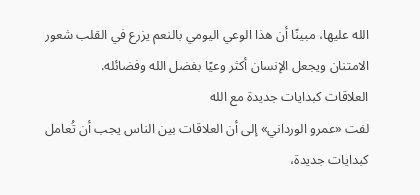الله عليها، مبينًا أن هذا الوعي اليومي بالنعم يزرع في القلب شعور الامتنان ويجعل الإنسان أكثر وعيًا بفضل الله وفضائله.
العلاقات كبدايات جديدة مع الله
لفت «عمرو الورداني» إلى أن العلاقات بين الناس يجب أن تُعامل كبدايات جديدة،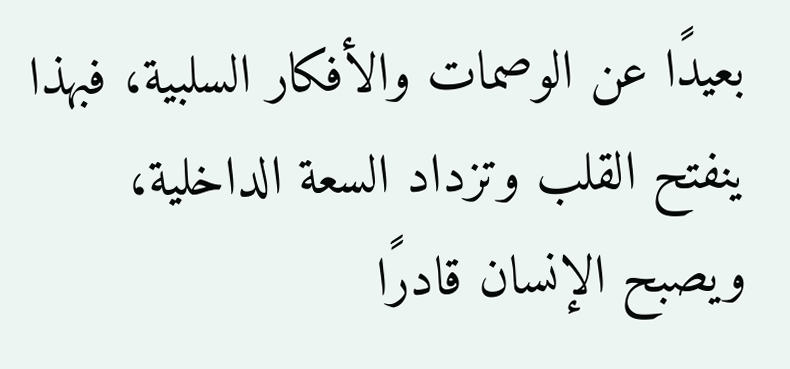بعيدًا عن الوصمات والأفكار السلبية، فبهذا ينفتح القلب وتزداد السعة الداخلية، ويصبح الإنسان قادرًا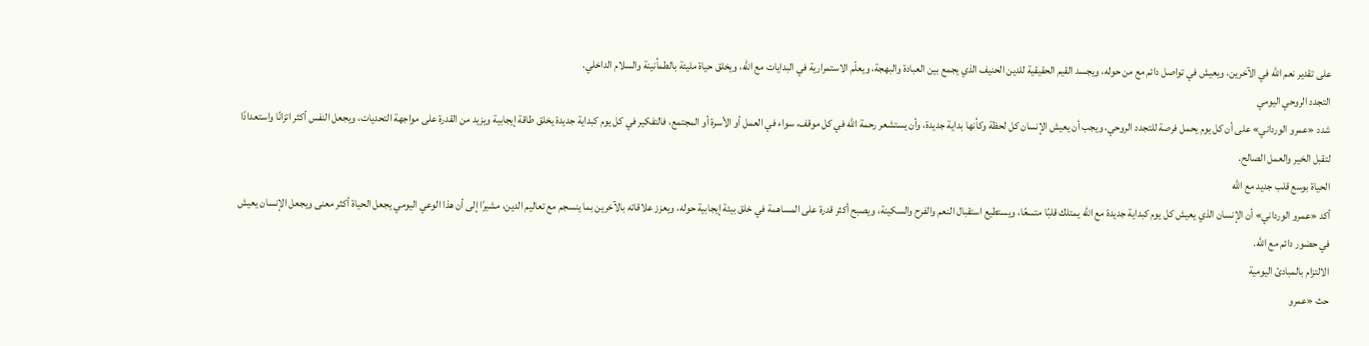على تقدير نعم الله في الآخرين، ويعيش في تواصل دائم مع من حوله، ويجسد القيم الحقيقية للدين الحنيف الذي يجمع بين العبادة والبهجة، ويعلّم الاستمرارية في البدايات مع الله، ويخلق حياة مليئة بالطمأنينة والسلام الداخلي.
التجدد الروحي اليومي
شدد «عمرو الورداني» على أن كل يوم يحمل فرصة للتجدد الروحي، ويجب أن يعيش الإنسان كل لحظة وكأنها بداية جديدة، وأن يستشعر رحمة الله في كل موقف، سواء في العمل أو الأسرة أو المجتمع، فالتفكير في كل يوم كبداية جديدة يخلق طاقة إيجابية ويزيد من القدرة على مواجهة التحديات، ويجعل النفس أكثر اتزانًا واستعدادًا لتقبل الخير والعمل الصالح.
الحياة بوسع قلب جديد مع الله
أكد «عمرو الورداني» أن الإنسان الذي يعيش كل يوم كبداية جديدة مع الله يمتلك قلبًا متسعًا، ويستطيع استقبال النعم والفرح والسكينة، ويصبح أكثر قدرة على المساهمة في خلق بيئة إيجابية حوله، ويعزز علاقاته بالآخرين بما ينسجم مع تعاليم الدين، مشيرًا إلى أن هذا الوعي اليومي يجعل الحياة أكثر معنى ويجعل الإنسان يعيش في حضور دائم مع الله.
الالتزام بالمبادئ اليومية
حث «عمرو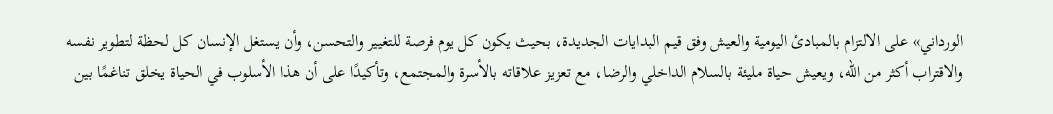الورداني» على الالتزام بالمبادئ اليومية والعيش وفق قيم البدايات الجديدة، بحيث يكون كل يوم فرصة للتغيير والتحسن، وأن يستغل الإنسان كل لحظة لتطوير نفسه والاقتراب أكثر من الله، ويعيش حياة مليئة بالسلام الداخلي والرضا، مع تعزيز علاقاته بالأسرة والمجتمع، وتأكيدًا على أن هذا الأسلوب في الحياة يخلق تناغمًا بين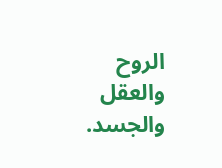الروح والعقل والجسد.